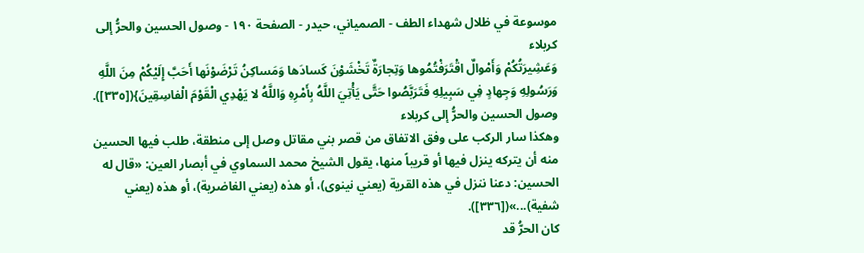موسوعة في ظلال شهداء الطف - الصمياني، حيدر - الصفحة ١٩٠ - وصول الحسين والحرُّ إلى كربلاء
وَعَشِيرَتُكُمْ وَأَمْوالٌ اقْتَرَفْتُمُوها وَتِجارَةٌ تَخْشَوْنَ كَسادَها وَمَساكِنُ تَرْضَوْنَها أَحَبَّ إِلَيْكُمْ مِنَ اللَّهِ وَرَسُولِهِ وَجِهادٍ فِي سَبِيلِهِ فَتَرَبَّصُوا حَتَّى يَأْتِيَ اللَّهُ بِأَمْرِهِ وَاللَّهُ لا يَهْدِي الْقَوْمَ الْفاسِقِينَ}([٣٣٥]).
وصول الحسين والحرُّ إلى كربلاء
وهكذا سار الركب على وفق الاتفاق من قصر بني مقاتل وصل إلى منطقة، طلب فيها الحسين منه أن يتركه ينزل فيها أو قريباً منها، يقول الشيخ محمد السماوي في أبصار العين: «قال له الحسين: دعنا ننزل في هذه القرية (يعني نينوى)، أو هذه (يعني الغاضرية)، أو هذه (يعني شفية)...»([٣٣٦]).
كان الحرُّ قد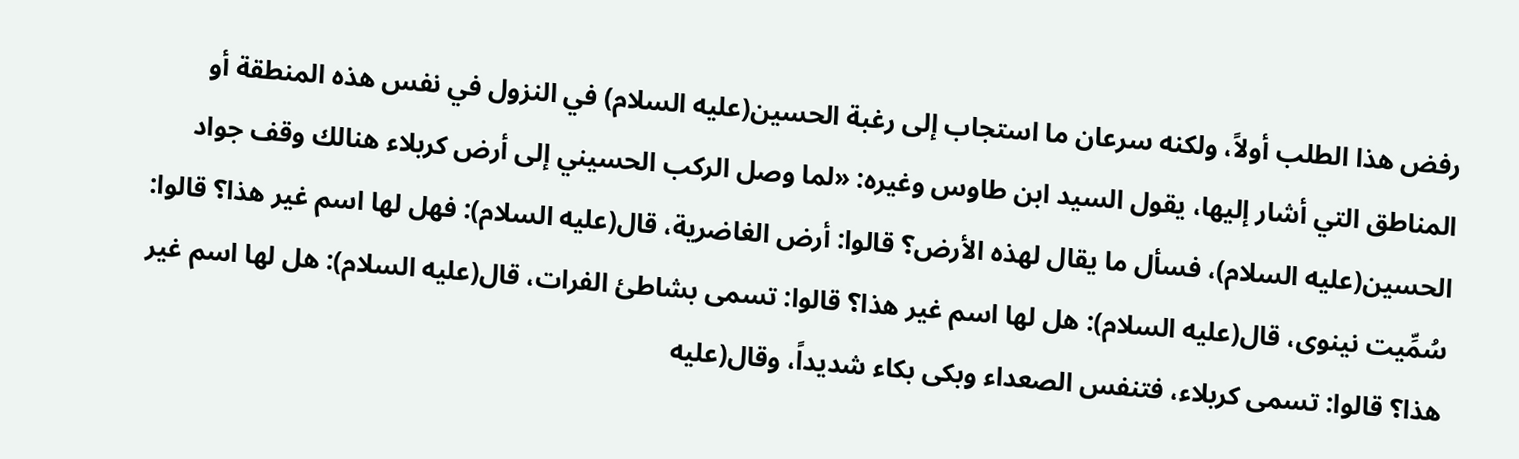رفض هذا الطلب أولاً، ولكنه سرعان ما استجاب إلى رغبة الحسين(علیه السلام) في النزول في نفس هذه المنطقة أو المناطق التي أشار إليها، يقول السيد ابن طاوس وغيره: «لما وصل الركب الحسيني إلى أرض كربلاء هنالك وقف جواد الحسين(علیه السلام)، فسأل ما يقال لهذه الأرض؟ قالوا: أرض الغاضرية، قال(علیه السلام): فهل لها اسم غير هذا؟ قالوا: سُمِّيت نينوى، قال(علیه السلام): هل لها اسم غير هذا؟ قالوا: تسمى بشاطئ الفرات، قال(علیه السلام): هل لها اسم غير هذا؟ قالوا: تسمى كربلاء، فتنفس الصعداء وبكى بكاء شديداً، وقال(علیه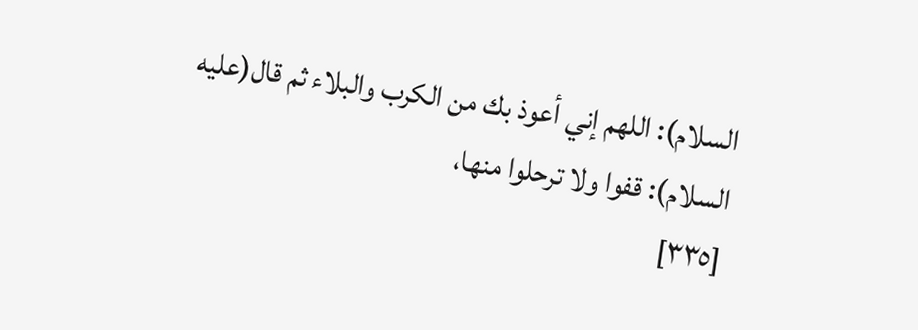السلام): اللهم إني أعوذ بك من الكرب والبلاء ثم قال(علیه السلام): قفوا ولا ترحلوا منها،
[٣٣٥]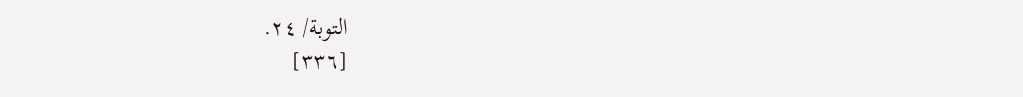التوبة/ ٢٤.
[٣٣٦]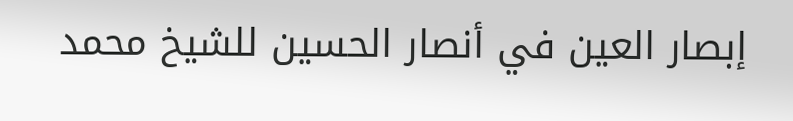إبصار العين في أنصار الحسين للشيخ محمد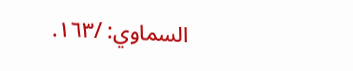السماوي: /١٦٣.